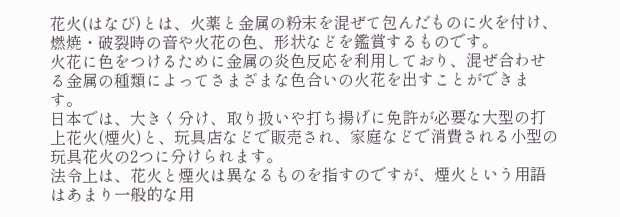花火(はなび)とは、火薬と金属の粉末を混ぜて包んだものに火を付け、燃焼・破裂時の音や火花の色、形状などを鑑賞するものです。
火花に色をつけるために金属の炎色反応を利用しており、混ぜ合わせる金属の種類によってさまざまな色合いの火花を出すことができます。
日本では、大きく分け、取り扱いや打ち揚げに免許が必要な大型の打上花火(煙火)と、玩具店などで販売され、家庭などで消費される小型の玩具花火の2つに分けられます。
法令上は、花火と煙火は異なるものを指すのですが、煙火という用語はあまり一般的な用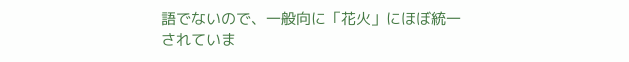語でないので、一般向に「花火」にほぼ統一されていま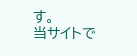す。
当サイトで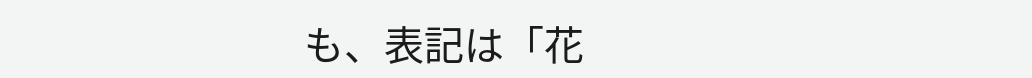も、表記は「花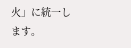火」に統一します。